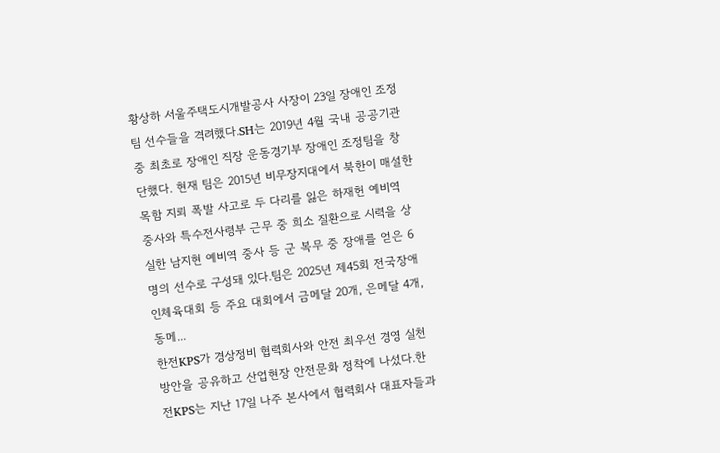황상하 서울주택도시개발공사 사장이 23일 장애인 조정팀 선수들을 격려했다.SH는 2019년 4월 국내 공공기관 중 최초로 장애인 직장 운동경기부 장애인 조정팀을 창단했다. 현재 팀은 2015년 비무장지대에서 북한이 매설한 목함 지뢰 폭발 사고로 두 다리를 잃은 하재헌 예비역 중사와 특수전사령부 근무 중 희소 질환으로 시력을 상실한 남지현 예비역 중사 등 군 복무 중 장애를 얻은 6명의 선수로 구성돼 있다.팀은 2025년 제45회 전국장애인체육대회 등 주요 대회에서 금메달 20개, 은메달 4개, 동메...
한전KPS가 경상정비 협력회사와 안전 최우선 경영 실천 방안을 공유하고 산업현장 안전문화 정착에 나섰다.한전KPS는 지난 17일 나주 본사에서 협력회사 대표자들과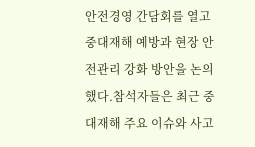안전경영 간담회를 열고 중대재해 예방과 현장 안전관리 강화 방안을 논의했다.참석자들은 최근 중대재해 주요 이슈와 사고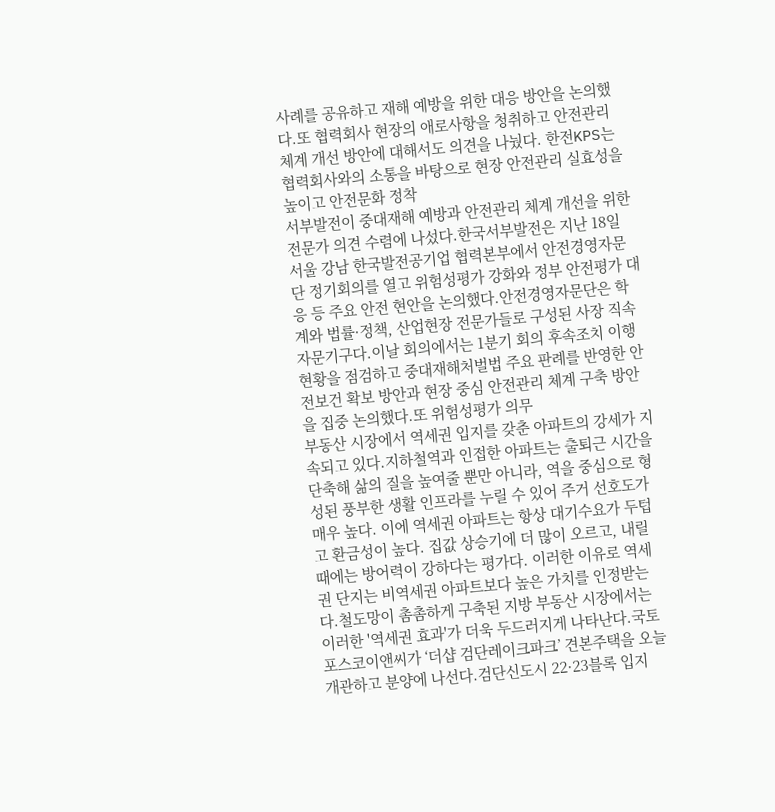사례를 공유하고 재해 예방을 위한 대응 방안을 논의했다.또 협력회사 현장의 애로사항을 청취하고 안전관리 체계 개선 방안에 대해서도 의견을 나눴다. 한전KPS는 협력회사와의 소통을 바탕으로 현장 안전관리 실효성을 높이고 안전문화 정착
서부발전이 중대재해 예방과 안전관리 체계 개선을 위한 전문가 의견 수렴에 나섰다.한국서부발전은 지난 18일 서울 강남 한국발전공기업 협력본부에서 안전경영자문단 정기회의를 열고 위험성평가 강화와 정부 안전평가 대응 등 주요 안전 현안을 논의했다.안전경영자문단은 학계와 법률·정책, 산업현장 전문가들로 구성된 사장 직속 자문기구다.이날 회의에서는 1분기 회의 후속조치 이행 현황을 점검하고 중대재해처벌법 주요 판례를 반영한 안전보건 확보 방안과 현장 중심 안전관리 체계 구축 방안을 집중 논의했다.또 위험성평가 의무
부동산 시장에서 역세권 입지를 갖춘 아파트의 강세가 지속되고 있다.지하철역과 인접한 아파트는 출퇴근 시간을 단축해 삶의 질을 높여줄 뿐만 아니라, 역을 중심으로 형성된 풍부한 생활 인프라를 누릴 수 있어 주거 선호도가 매우 높다. 이에 역세권 아파트는 항상 대기수요가 두텁고 환금성이 높다. 집값 상승기에 더 많이 오르고, 내릴 때에는 방어력이 강하다는 평가다. 이러한 이유로 역세권 단지는 비역세권 아파트보다 높은 가치를 인정받는다.철도망이 촘촘하게 구축된 지방 부동산 시장에서는 이러한 '역세권 효과'가 더욱 두드러지게 나타난다.국토
포스코이앤씨가 ‘더샵 검단레이크파크’ 견본주택을 오늘 개관하고 분양에 나선다.검단신도시 22·23블록 입지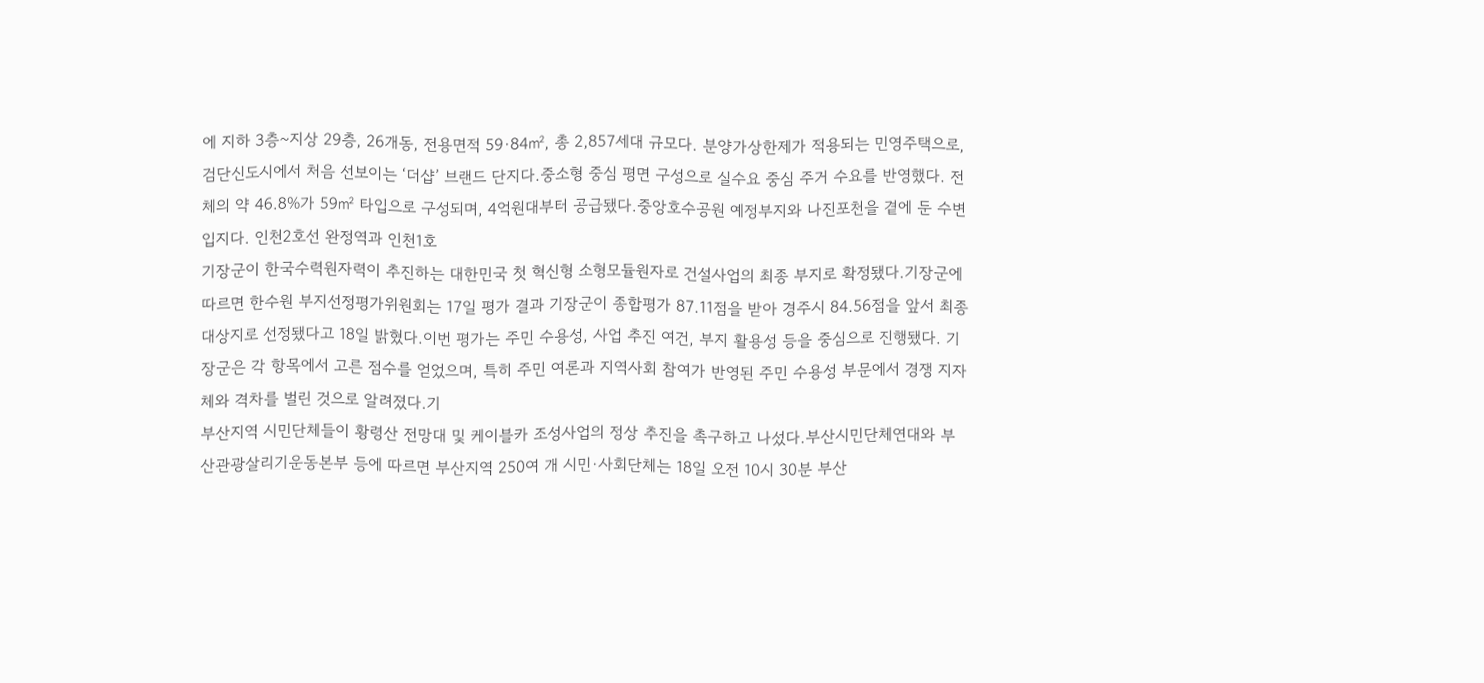에 지하 3층~지상 29층, 26개동, 전용면적 59·84㎡, 총 2,857세대 규모다. 분양가상한제가 적용되는 민영주택으로, 검단신도시에서 처음 선보이는 ‘더샵’ 브랜드 단지다.중소형 중심 평면 구성으로 실수요 중심 주거 수요를 반영했다. 전체의 약 46.8%가 59㎡ 타입으로 구성되며, 4억원대부터 공급됐다.중앙호수공원 예정부지와 나진포천을 곁에 둔 수변 입지다. 인천2호선 완정역과 인천1호
기장군이 한국수력원자력이 추진하는 대한민국 첫 혁신형 소형모듈원자로 건설사업의 최종 부지로 확정됐다.기장군에 따르면 한수원 부지선정평가위원회는 17일 평가 결과 기장군이 종합평가 87.11점을 받아 경주시 84.56점을 앞서 최종 대상지로 선정됐다고 18일 밝혔다.이번 평가는 주민 수용성, 사업 추진 여건, 부지 활용성 등을 중심으로 진행됐다. 기장군은 각 항목에서 고른 점수를 얻었으며, 특히 주민 여론과 지역사회 참여가 반영된 주민 수용성 부문에서 경쟁 지자체와 격차를 벌린 것으로 알려졌다.기
부산지역 시민단체들이 황령산 전망대 및 케이블카 조성사업의 정상 추진을 촉구하고 나섰다.부산시민단체연대와 부산관광살리기운동본부 등에 따르면 부산지역 250여 개 시민·사회단체는 18일 오전 10시 30분 부산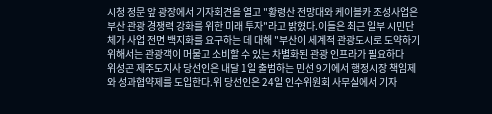시청 정문 앞 광장에서 기자회견을 열고 "황령산 전망대와 케이블카 조성사업은 부산 관광 경쟁력 강화를 위한 미래 투자"라고 밝혔다.이들은 최근 일부 시민단체가 사업 전면 백지화를 요구하는 데 대해 "부산이 세계적 관광도시로 도약하기 위해서는 관광객이 머물고 소비할 수 있는 차별화된 관광 인프라가 필요하다
위성곤 제주도지사 당선인은 내달 1일 출범하는 민선 9기에서 행정시장 책임제와 성과협약제를 도입한다.위 당선인은 24일 인수위원회 사무실에서 기자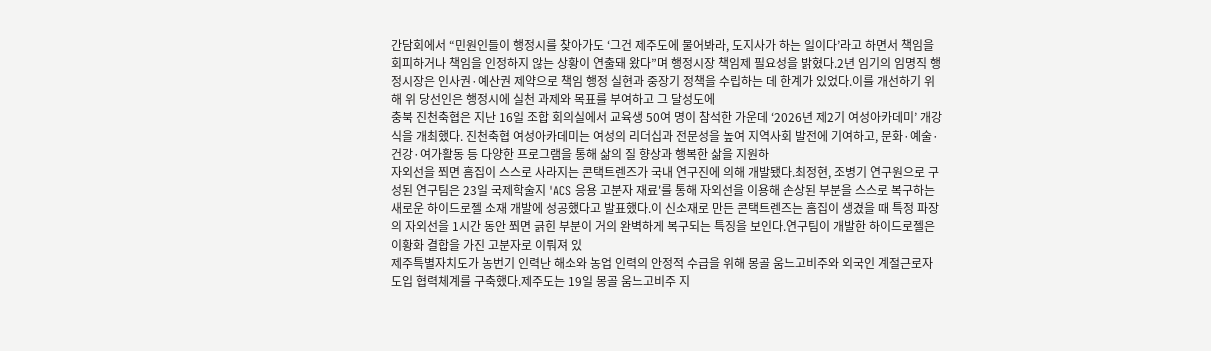간담회에서 “민원인들이 행정시를 찾아가도 ‘그건 제주도에 물어봐라, 도지사가 하는 일이다’라고 하면서 책임을 회피하거나 책임을 인정하지 않는 상황이 연출돼 왔다”며 행정시장 책임제 필요성을 밝혔다.2년 임기의 임명직 행정시장은 인사권·예산권 제약으로 책임 행정 실현과 중장기 정책을 수립하는 데 한계가 있었다.이를 개선하기 위해 위 당선인은 행정시에 실천 과제와 목표를 부여하고 그 달성도에
충북 진천축협은 지난 16일 조합 회의실에서 교육생 50여 명이 참석한 가운데 ‘2026년 제2기 여성아카데미’ 개강식을 개최했다. 진천축협 여성아카데미는 여성의 리더십과 전문성을 높여 지역사회 발전에 기여하고, 문화·예술·건강·여가활동 등 다양한 프로그램을 통해 삶의 질 향상과 행복한 삶을 지원하
자외선을 쬐면 흠집이 스스로 사라지는 콘택트렌즈가 국내 연구진에 의해 개발됐다.최정현, 조병기 연구원으로 구성된 연구팀은 23일 국제학술지 'ACS 응용 고분자 재료'를 통해 자외선을 이용해 손상된 부분을 스스로 복구하는 새로운 하이드로젤 소재 개발에 성공했다고 발표했다.이 신소재로 만든 콘택트렌즈는 흠집이 생겼을 때 특정 파장의 자외선을 1시간 동안 쬐면 긁힌 부분이 거의 완벽하게 복구되는 특징을 보인다.연구팀이 개발한 하이드로젤은 이황화 결합을 가진 고분자로 이뤄져 있
제주특별자치도가 농번기 인력난 해소와 농업 인력의 안정적 수급을 위해 몽골 움느고비주와 외국인 계절근로자 도입 협력체계를 구축했다.제주도는 19일 몽골 움느고비주 지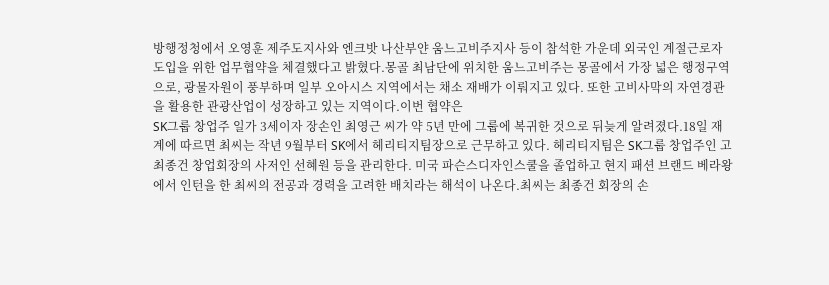방행정청에서 오영훈 제주도지사와 엔크밧 나산부얀 움느고비주지사 등이 참석한 가운데 외국인 계절근로자 도입을 위한 업무협약을 체결했다고 밝혔다.몽골 최남단에 위치한 움느고비주는 몽골에서 가장 넓은 행정구역으로, 광물자원이 풍부하며 일부 오아시스 지역에서는 채소 재배가 이뤄지고 있다. 또한 고비사막의 자연경관을 활용한 관광산업이 성장하고 있는 지역이다.이번 협약은
SK그룹 창업주 일가 3세이자 장손인 최영근 씨가 약 5년 만에 그룹에 복귀한 것으로 뒤늦게 알려졌다.18일 재계에 따르면 최씨는 작년 9월부터 SK에서 헤리티지팀장으로 근무하고 있다. 헤리티지팀은 SK그룹 창업주인 고 최종건 창업회장의 사저인 선혜원 등을 관리한다. 미국 파슨스디자인스쿨을 졸업하고 현지 패션 브랜드 베라왕에서 인턴을 한 최씨의 전공과 경력을 고려한 배치라는 해석이 나온다.최씨는 최종건 회장의 손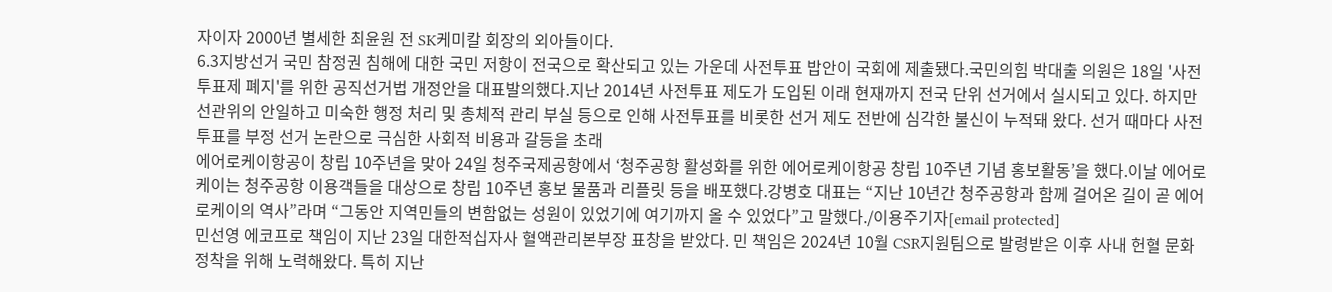자이자 2000년 별세한 최윤원 전 SK케미칼 회장의 외아들이다.
6.3지방선거 국민 참정권 침해에 대한 국민 저항이 전국으로 확산되고 있는 가운데 사전투표 밥안이 국회에 제출됐다.국민의힘 박대출 의원은 18일 '사전투표제 폐지'를 위한 공직선거법 개정안을 대표발의했다.지난 2014년 사전투표 제도가 도입된 이래 현재까지 전국 단위 선거에서 실시되고 있다. 하지만 선관위의 안일하고 미숙한 행정 처리 및 총체적 관리 부실 등으로 인해 사전투표를 비롯한 선거 제도 전반에 심각한 불신이 누적돼 왔다. 선거 때마다 사전투표를 부정 선거 논란으로 극심한 사회적 비용과 갈등을 초래
에어로케이항공이 창립 10주년을 맞아 24일 청주국제공항에서 ‘청주공항 활성화를 위한 에어로케이항공 창립 10주년 기념 홍보활동’을 했다.이날 에어로케이는 청주공항 이용객들을 대상으로 창립 10주년 홍보 물품과 리플릿 등을 배포했다.강병호 대표는 “지난 10년간 청주공항과 함께 걸어온 길이 곧 에어로케이의 역사”라며 “그동안 지역민들의 변함없는 성원이 있었기에 여기까지 올 수 있었다”고 말했다./이용주기자[email protected]
민선영 에코프로 책임이 지난 23일 대한적십자사 혈액관리본부장 표창을 받았다. 민 책임은 2024년 10월 CSR지원팀으로 발령받은 이후 사내 헌혈 문화 정착을 위해 노력해왔다. 특히 지난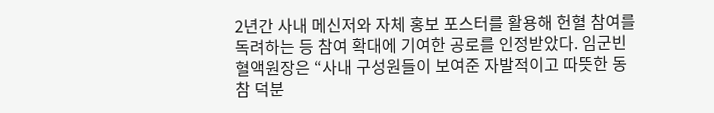2년간 사내 메신저와 자체 홍보 포스터를 활용해 헌혈 참여를 독려하는 등 참여 확대에 기여한 공로를 인정받았다. 임군빈 혈액원장은 “사내 구성원들이 보여준 자발적이고 따뜻한 동참 덕분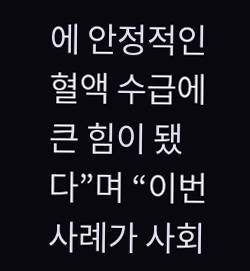에 안정적인 혈액 수급에 큰 힘이 됐다”며 “이번 사례가 사회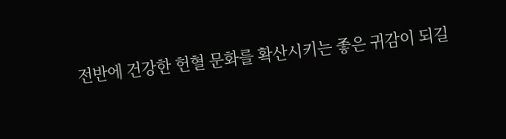전반에 건강한 헌혈 문화를 확산시키는 좋은 귀감이 되길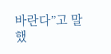바란다”고 말했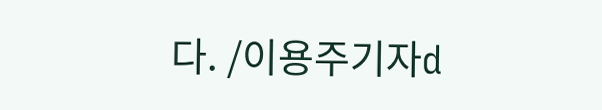다. /이용주기자d